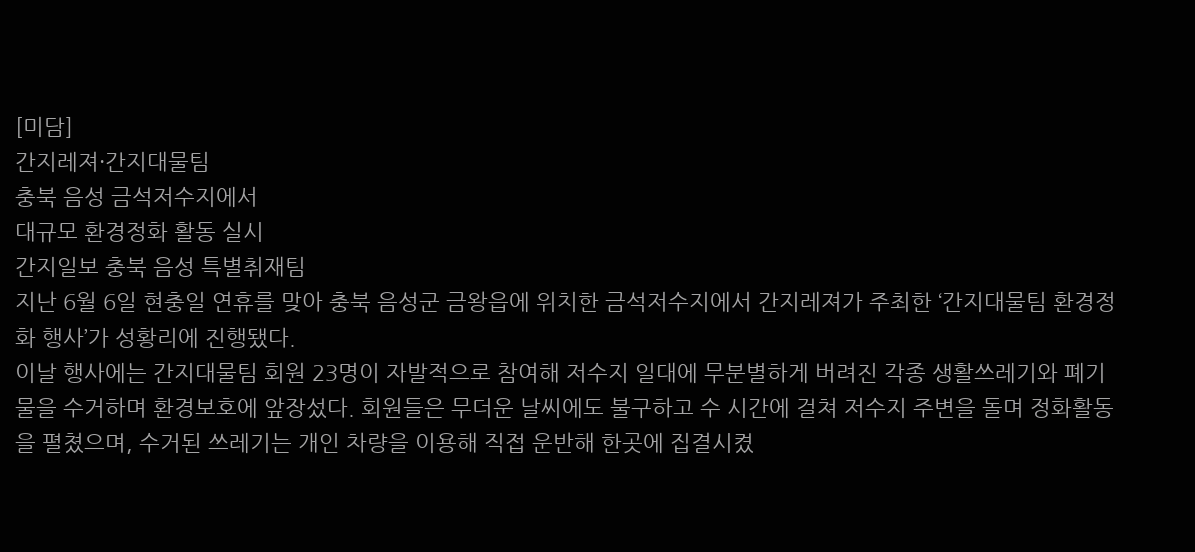[미담]
간지레져·간지대물팀
충북 음성 금석저수지에서
대규모 환경정화 활동 실시
간지일보 충북 음성 특별취재팀
지난 6월 6일 현충일 연휴를 맞아 충북 음성군 금왕읍에 위치한 금석저수지에서 간지레져가 주최한 ‘간지대물팀 환경정화 행사’가 성황리에 진행됐다.
이날 행사에는 간지대물팀 회원 23명이 자발적으로 참여해 저수지 일대에 무분별하게 버려진 각종 생활쓰레기와 폐기물을 수거하며 환경보호에 앞장섰다. 회원들은 무더운 날씨에도 불구하고 수 시간에 걸쳐 저수지 주변을 돌며 정화활동을 펼쳤으며, 수거된 쓰레기는 개인 차량을 이용해 직접 운반해 한곳에 집결시켰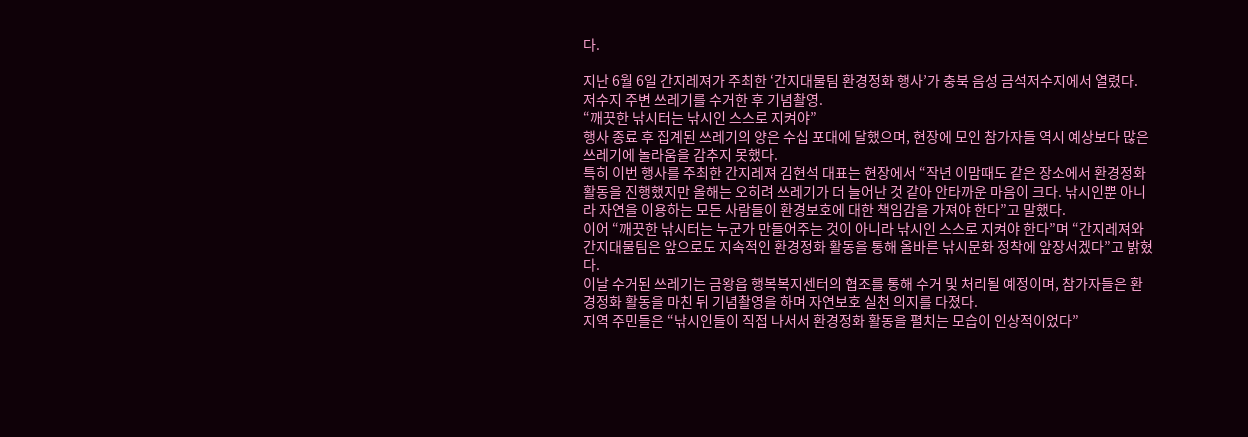다.

지난 6월 6일 간지레져가 주최한 ‘간지대물팀 환경정화 행사’가 충북 음성 금석저수지에서 열렸다.
저수지 주변 쓰레기를 수거한 후 기념촬영.
“깨끗한 낚시터는 낚시인 스스로 지켜야”
행사 종료 후 집계된 쓰레기의 양은 수십 포대에 달했으며, 현장에 모인 참가자들 역시 예상보다 많은 쓰레기에 놀라움을 감추지 못했다.
특히 이번 행사를 주최한 간지레져 김현석 대표는 현장에서 “작년 이맘때도 같은 장소에서 환경정화 활동을 진행했지만 올해는 오히려 쓰레기가 더 늘어난 것 같아 안타까운 마음이 크다. 낚시인뿐 아니라 자연을 이용하는 모든 사람들이 환경보호에 대한 책임감을 가져야 한다”고 말했다.
이어 “깨끗한 낚시터는 누군가 만들어주는 것이 아니라 낚시인 스스로 지켜야 한다”며 “간지레져와 간지대물팀은 앞으로도 지속적인 환경정화 활동을 통해 올바른 낚시문화 정착에 앞장서겠다”고 밝혔다.
이날 수거된 쓰레기는 금왕읍 행복복지센터의 협조를 통해 수거 및 처리될 예정이며, 참가자들은 환경정화 활동을 마친 뒤 기념촬영을 하며 자연보호 실천 의지를 다졌다.
지역 주민들은 “낚시인들이 직접 나서서 환경정화 활동을 펼치는 모습이 인상적이었다”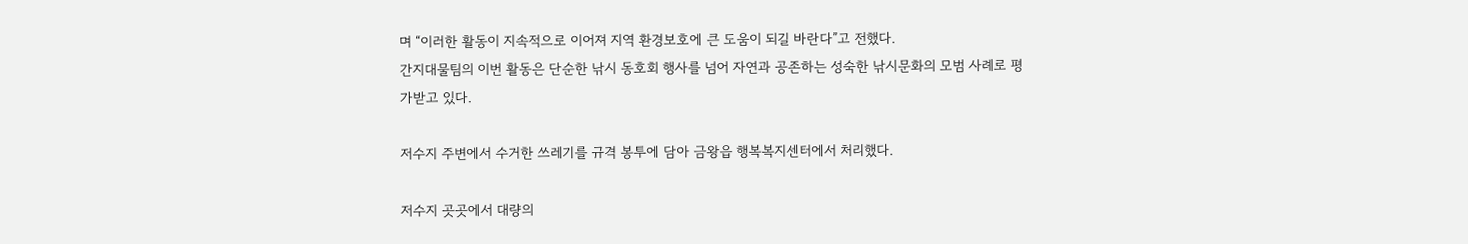며 “이러한 활동이 지속적으로 이어져 지역 환경보호에 큰 도움이 되길 바란다”고 전했다.
간지대물팀의 이번 활동은 단순한 낚시 동호회 행사를 넘어 자연과 공존하는 성숙한 낚시문화의 모범 사례로 평가받고 있다.

저수지 주변에서 수거한 쓰레기를 규격 봉투에 담아 금왕읍 행복복지센터에서 처리했다.

저수지 곳곳에서 대량의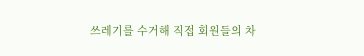쓰레기를 수거해 직접 회원들의 차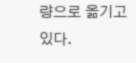량으로 옮기고 있다.